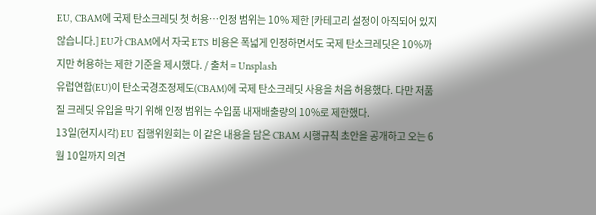EU, CBAM에 국제 탄소크레딧 첫 허용…인정 범위는 10% 제한 [카테고리 설정이 아직되어 있지 않습니다.] EU가 CBAM에서 자국 ETS 비용은 폭넓게 인정하면서도 국제 탄소크레딧은 10%까지만 허용하는 제한 기준을 제시했다. / 출처 = Unsplash
유럽연합(EU)이 탄소국경조정제도(CBAM)에 국제 탄소크레딧 사용을 처음 허용했다. 다만 저품질 크레딧 유입을 막기 위해 인정 범위는 수입품 내재배출량의 10%로 제한했다.
13일(현지시각) EU 집행위원회는 이 같은 내용을 담은 CBAM 시행규칙 초안을 공개하고 오는 6월 10일까지 의견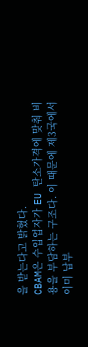을 받는다고 밝혔다.
CBAM은 수입업자가 EU 탄소가격에 맞춰 비용을 부담하는 구조다. 이 때문에 제3국에서 이미 납부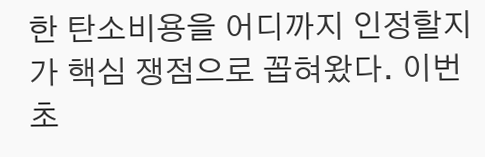한 탄소비용을 어디까지 인정할지가 핵심 쟁점으로 꼽혀왔다. 이번 초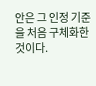안은 그 인정 기준을 처음 구체화한 것이다.